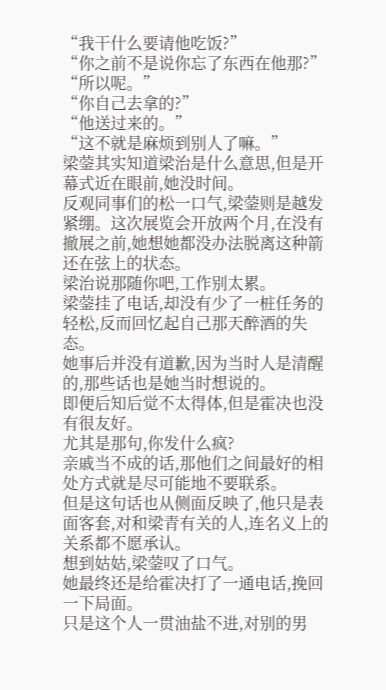“我干什么要请他吃饭?”
“你之前不是说你忘了东西在他那?”
“所以呢。”
“你自己去拿的?”
“他送过来的。”
“这不就是麻烦到别人了嘛。”
梁蓥其实知道梁治是什么意思,但是开幕式近在眼前,她没时间。
反观同事们的松一口气,梁蓥则是越发紧绷。这次展览会开放两个月,在没有撤展之前,她想她都没办法脱离这种箭还在弦上的状态。
梁治说那随你吧,工作别太累。
梁蓥挂了电话,却没有少了一桩任务的轻松,反而回忆起自己那天醉酒的失态。
她事后并没有道歉,因为当时人是清醒的,那些话也是她当时想说的。
即便后知后觉不太得体,但是霍决也没有很友好。
尤其是那句,你发什么疯?
亲戚当不成的话,那他们之间最好的相处方式就是尽可能地不要联系。
但是这句话也从侧面反映了,他只是表面客套,对和梁青有关的人,连名义上的关系都不愿承认。
想到姑姑,梁蓥叹了口气。
她最终还是给霍决打了一通电话,挽回一下局面。
只是这个人一贯油盐不进,对别的男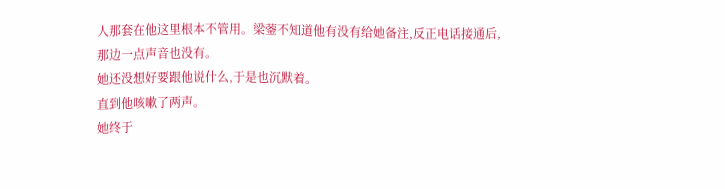人那套在他这里根本不管用。梁蓥不知道他有没有给她备注,反正电话接通后,那边一点声音也没有。
她还没想好要跟他说什么,于是也沉默着。
直到他咳嗽了两声。
她终于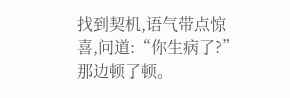找到契机,语气带点惊喜,问道:“你生病了?”
那边顿了顿。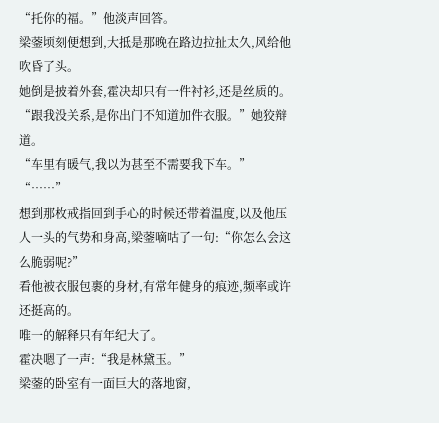“托你的福。”他淡声回答。
梁蓥顷刻便想到,大抵是那晚在路边拉扯太久,风给他吹昏了头。
她倒是披着外套,霍决却只有一件衬衫,还是丝质的。
“跟我没关系,是你出门不知道加件衣服。”她狡辩道。
“车里有暖气,我以为甚至不需要我下车。”
“……”
想到那枚戒指回到手心的时候还带着温度,以及他压人一头的气势和身高,梁蓥嘀咕了一句:“你怎么会这么脆弱呢?”
看他被衣服包裹的身材,有常年健身的痕迹,频率或许还挺高的。
唯一的解释只有年纪大了。
霍决嗯了一声:“我是林黛玉。”
梁蓥的卧室有一面巨大的落地窗,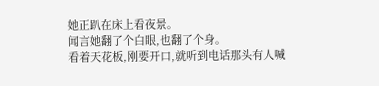她正趴在床上看夜景。
闻言她翻了个白眼,也翻了个身。
看着天花板,刚要开口,就听到电话那头有人喊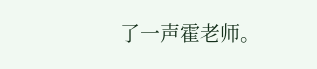了一声霍老师。